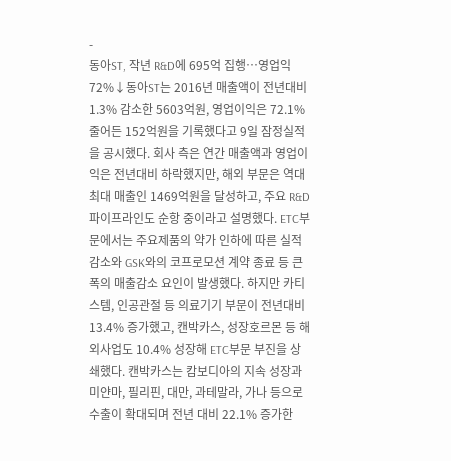-
동아ST, 작년 R&D에 695억 집행…영업익 72%↓동아ST는 2016년 매출액이 전년대비 1.3% 감소한 5603억원, 영업이익은 72.1% 줄어든 152억원을 기록했다고 9일 잠정실적을 공시했다. 회사 측은 연간 매출액과 영업이익은 전년대비 하락했지만, 해외 부문은 역대 최대 매출인 1469억원을 달성하고, 주요 R&D 파이프라인도 순항 중이라고 설명했다. ETC부문에서는 주요제품의 약가 인하에 따른 실적 감소와 GSK와의 코프로모션 계약 종료 등 큰 폭의 매출감소 요인이 발생했다. 하지만 카티스템, 인공관절 등 의료기기 부문이 전년대비 13.4% 증가했고, 캔박카스, 성장호르몬 등 해외사업도 10.4% 성장해 ETC부문 부진을 상쇄했다. 캔박카스는 캄보디아의 지속 성장과 미얀마, 필리핀, 대만, 과테말라, 가나 등으로 수출이 확대되며 전년 대비 22.1% 증가한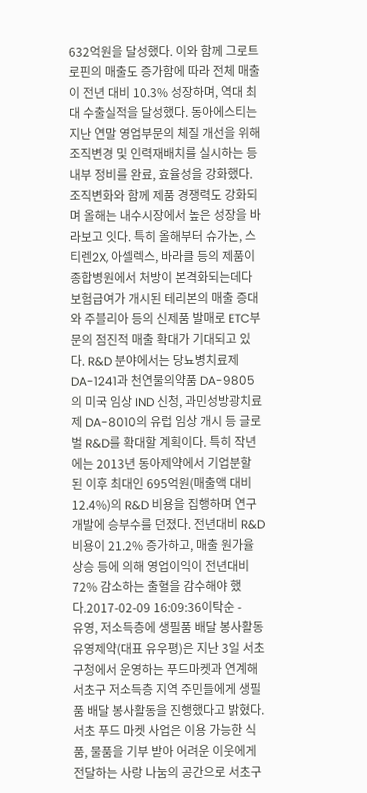632억원을 달성했다. 이와 함께 그로트로핀의 매출도 증가함에 따라 전체 매출이 전년 대비 10.3% 성장하며, 역대 최대 수출실적을 달성했다. 동아에스티는 지난 연말 영업부문의 체질 개선을 위해 조직변경 및 인력재배치를 실시하는 등 내부 정비를 완료, 효율성을 강화했다. 조직변화와 함께 제품 경쟁력도 강화되며 올해는 내수시장에서 높은 성장을 바라보고 잇다. 특히 올해부터 슈가논, 스티렌2X, 아셀렉스, 바라클 등의 제품이 종합병원에서 처방이 본격화되는데다 보험급여가 개시된 테리본의 매출 증대와 주블리아 등의 신제품 발매로 ETC부문의 점진적 매출 확대가 기대되고 있다. R&D 분야에서는 당뇨병치료제 DA-1241과 천연물의약품 DA-9805의 미국 임상 IND 신청, 과민성방광치료제 DA-8010의 유럽 임상 개시 등 글로벌 R&D를 확대할 계획이다. 특히 작년에는 2013년 동아제약에서 기업분할 된 이후 최대인 695억원(매출액 대비 12.4%)의 R&D 비용을 집행하며 연구개발에 승부수를 던졌다. 전년대비 R&D 비용이 21.2% 증가하고, 매출 원가율 상승 등에 의해 영업이익이 전년대비 72% 감소하는 출혈을 감수해야 했다.2017-02-09 16:09:36이탁순 -
유영, 저소득층에 생필품 배달 봉사활동유영제약(대표 유우평)은 지난 3일 서초구청에서 운영하는 푸드마켓과 연계해 서초구 저소득층 지역 주민들에게 생필품 배달 봉사활동을 진행했다고 밝혔다. 서초 푸드 마켓 사업은 이용 가능한 식품, 물품을 기부 받아 어려운 이웃에게 전달하는 사랑 나눔의 공간으로 서초구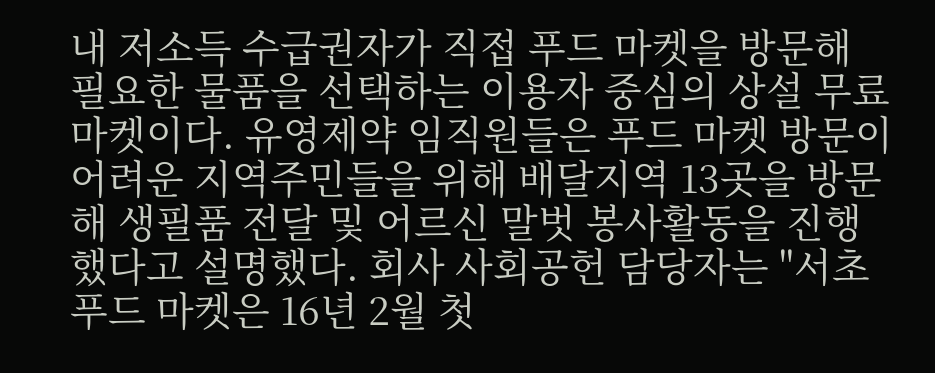내 저소득 수급권자가 직접 푸드 마켓을 방문해 필요한 물품을 선택하는 이용자 중심의 상설 무료 마켓이다. 유영제약 임직원들은 푸드 마켓 방문이 어려운 지역주민들을 위해 배달지역 13곳을 방문해 생필품 전달 및 어르신 말벗 봉사활동을 진행했다고 설명했다. 회사 사회공헌 담당자는 "서초 푸드 마켓은 16년 2월 첫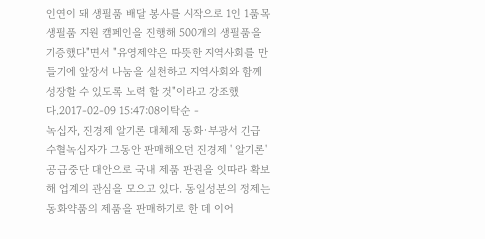인연이 돼 생필품 배달 봉사를 시작으로 1인 1품목 생필품 지원 캠페인을 진행해 500개의 생필품을 기증했다"면서 "유영제약은 따뜻한 지역사회를 만들기에 앞장서 나눔을 실천하고 지역사회와 함께 성장할 수 있도록 노력 할 것"이라고 강조했다.2017-02-09 15:47:08이탁순 -
녹십자, 진경제 알기론 대체제 동화·부광서 긴급 수혈녹십자가 그동안 판매해오던 진경제 ' 알기론' 공급중단 대안으로 국내 제품 판권을 잇따라 확보해 업계의 관심을 모으고 있다. 동일성분의 정제는 동화약품의 제품을 판매하기로 한 데 이어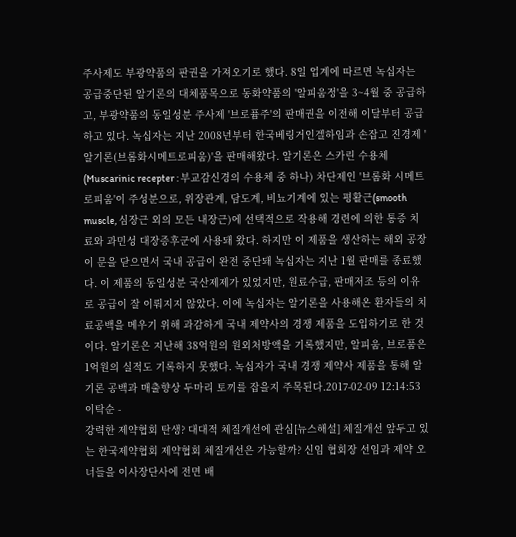주사제도 부광약품의 판권을 가져오기로 했다. 8일 업계에 따르면 녹십자는 공급중단된 알기론의 대체품목으로 동화약품의 '알피움정'을 3~4월 중 공급하고, 부광약품의 동일성분 주사제 '브로퓸주'의 판매권을 이전해 이달부터 공급하고 있다. 녹십자는 지난 2008년부터 한국베링거인겔하임과 손잡고 진경제 '알기론(브롬화시메트로피움)'을 판매해왔다. 알기론은 스카린 수용체(Muscarinic recepter : 부교감신경의 수용체 중 하나) 차단제인 '브롬화 시메트로피움'이 주성분으로, 위장관계, 담도계, 비뇨기계에 있는 평활근(smooth muscle, 심장근 외의 모든 내장근)에 선택적으로 작용해 경련에 의한 통증 치료와 과민성 대장증후군에 사용돼 왔다. 하지만 이 제품을 생산하는 해외 공장이 문을 닫으면서 국내 공급이 완전 중단돼 녹십자는 지난 1월 판매를 종료했다. 이 제품의 동일성분 국산제제가 있었지만, 원료수급, 판매저조 등의 이유로 공급이 잘 이뤄지지 않았다. 이에 녹십자는 알기론을 사용해온 환자들의 치료공백을 메우기 위해 과감하게 국내 제약사의 경쟁 제품을 도입하기로 한 것이다. 알기론은 지난해 38억원의 원외처방액을 기록했지만, 알피움, 브로품은 1억원의 실적도 기록하지 못했다. 녹십자가 국내 경쟁 제약사 제품을 통해 알기론 공백과 매출향상 두마리 토끼를 잡을지 주목된다.2017-02-09 12:14:53이탁순 -
강력한 제약협회 탄생? 대대적 체질개선에 관심[뉴스해설] 체질개선 앞두고 있는 한국제약협회 제약협회 체질개선은 가능할까? 신임 협회장 선임과 제약 오너들을 이사장단사에 전면 배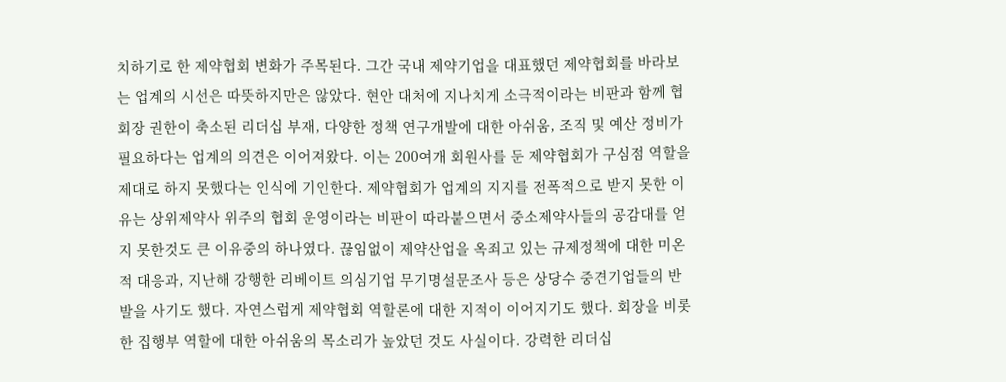치하기로 한 제약협회 변화가 주목된다. 그간 국내 제약기업을 대표했던 제약협회를 바라보는 업계의 시선은 따뜻하지만은 않았다. 현안 대처에 지나치게 소극적이라는 비판과 함께 협회장 권한이 축소된 리더십 부재, 다양한 정책 연구개발에 대한 아쉬움, 조직 및 예산 정비가 필요하다는 업계의 의견은 이어져왔다. 이는 200여개 회원사를 둔 제약협회가 구심점 역할을 제대로 하지 못했다는 인식에 기인한다. 제약협회가 업계의 지지를 전폭적으로 받지 못한 이유는 상위제약사 위주의 협회 운영이라는 비판이 따라붙으면서 중소제약사들의 공감대를 얻지 못한것도 큰 이유중의 하나였다. 끊임없이 제약산업을 옥죄고 있는 규제정책에 대한 미온적 대응과, 지난해 강행한 리베이트 의심기업 무기명설문조사 등은 상당수 중견기업들의 반발을 사기도 했다. 자연스럽게 제약협회 역할론에 대한 지적이 이어지기도 했다. 회장을 비롯한 집행부 역할에 대한 아쉬움의 목소리가 높았던 것도 사실이다. 강력한 리더십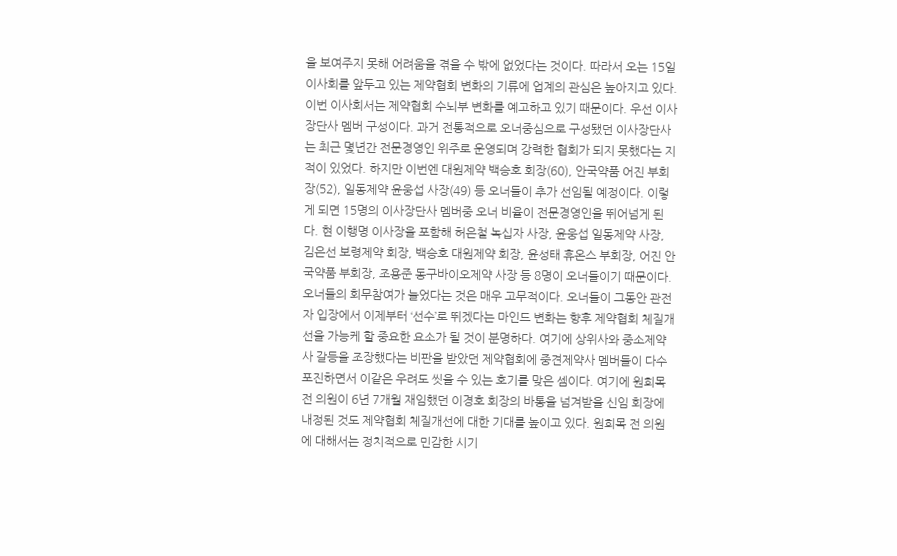을 보여주지 못해 어려움을 겪을 수 밖에 없었다는 것이다. 따라서 오는 15일 이사회를 앞두고 있는 제약협회 변화의 기류에 업계의 관심은 높아지고 있다. 이번 이사회서는 제약협회 수뇌부 변화를 예고하고 있기 때문이다. 우선 이사장단사 멤버 구성이다. 과거 전통적으로 오너중심으로 구성됐던 이사장단사는 최근 몇년간 전문경영인 위주로 운영되며 강력한 협회가 되지 못했다는 지적이 있었다. 하지만 이번엔 대원제약 백승호 회장(60), 안국약품 어진 부회장(52), 일동제약 윤웅섭 사장(49) 등 오너들이 추가 선임될 예정이다. 이렇게 되면 15명의 이사장단사 멤버중 오너 비율이 전문경영인을 뛰어넘게 된다. 현 이행명 이사장을 포함해 허은철 녹십자 사장, 윤웅섭 일동제약 사장, 김은선 보령제약 회장, 백승호 대원제약 회장, 윤성태 휴온스 부회장, 어진 안국약품 부회장, 조용준 동구바이오제약 사장 등 8명이 오너들이기 때문이다. 오너들의 회무참여가 늘었다는 것은 매우 고무적이다. 오너들이 그동안 관전자 입장에서 이제부터 ‘선수’로 뛰겠다는 마인드 변화는 향후 제약협회 체질개선을 가능케 할 중요한 요소가 될 것이 분명하다. 여기에 상위사와 중소제약사 갈등을 조장했다는 비판을 받았던 제약협회에 중견제약사 멤버들이 다수 포진하면서 이같은 우려도 씻을 수 있는 호기를 맞은 셈이다. 여기에 원희목 전 의원이 6년 7개월 재임했던 이경호 회장의 바통을 넘겨받을 신임 회장에 내정된 것도 제약협회 체질개선에 대한 기대를 높이고 있다. 원희목 전 의원에 대해서는 정치적으로 민감한 시기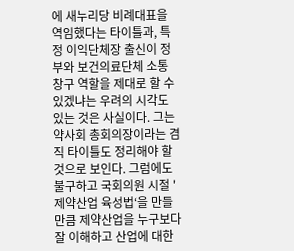에 새누리당 비례대표을 역임했다는 타이틀과, 특정 이익단체장 출신이 정부와 보건의료단체 소통 창구 역할을 제대로 할 수 있겠냐는 우려의 시각도 있는 것은 사실이다. 그는 약사회 총회의장이라는 겸직 타이틀도 정리해야 할 것으로 보인다. 그럼에도 불구하고 국회의원 시절 '제약산업 육성법‘을 만들 만큼 제약산업을 누구보다 잘 이해하고 산업에 대한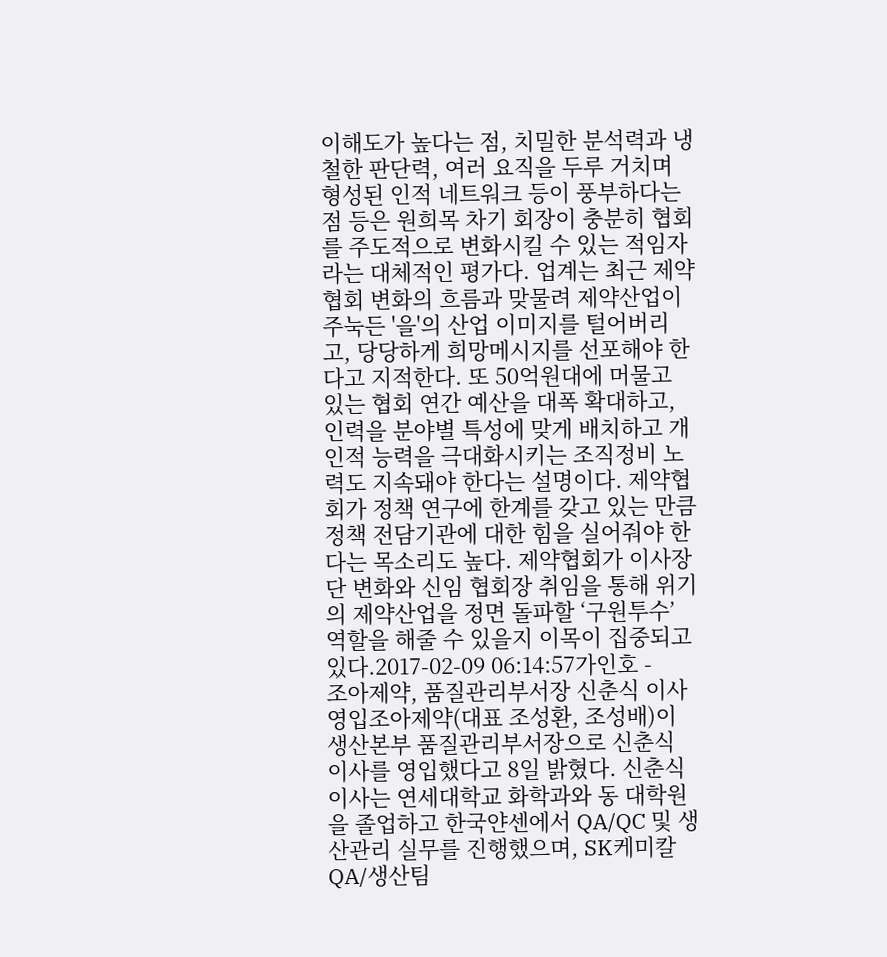이해도가 높다는 점, 치밀한 분석력과 냉철한 판단력, 여러 요직을 두루 거치며 형성된 인적 네트워크 등이 풍부하다는 점 등은 원희목 차기 회장이 충분히 협회를 주도적으로 변화시킬 수 있는 적임자라는 대체적인 평가다. 업계는 최근 제약협회 변화의 흐름과 맞물려 제약산업이 주눅든 '을'의 산업 이미지를 털어버리고, 당당하게 희망메시지를 선포해야 한다고 지적한다. 또 50억원대에 머물고 있는 협회 연간 예산을 대폭 확대하고, 인력을 분야별 특성에 맞게 배치하고 개인적 능력을 극대화시키는 조직정비 노력도 지속돼야 한다는 설명이다. 제약협회가 정책 연구에 한계를 갖고 있는 만큼 정책 전담기관에 대한 힘을 실어줘야 한다는 목소리도 높다. 제약협회가 이사장단 변화와 신임 협회장 취임을 통해 위기의 제약산업을 정면 돌파할 ‘구원투수’ 역할을 해줄 수 있을지 이목이 집중되고 있다.2017-02-09 06:14:57가인호 -
조아제약, 품질관리부서장 신춘식 이사 영입조아제약(대표 조성환, 조성배)이 생산본부 품질관리부서장으로 신춘식 이사를 영입했다고 8일 밝혔다. 신춘식 이사는 연세대학교 화학과와 동 대학원을 졸업하고 한국얀센에서 QA/QC 및 생산관리 실무를 진행했으며, SK케미칼 QA/생산팀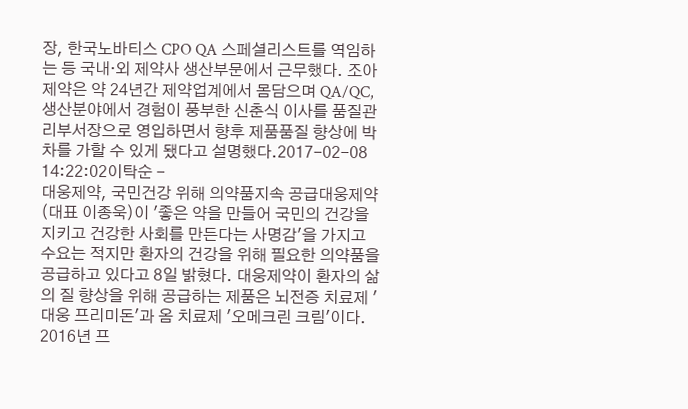장, 한국노바티스 CPO QA 스페셜리스트를 역임하는 등 국내·외 제약사 생산부문에서 근무했다. 조아제약은 약 24년간 제약업계에서 몸담으며 QA/QC, 생산분야에서 경험이 풍부한 신춘식 이사를 품질관리부서장으로 영입하면서 향후 제품품질 향상에 박차를 가할 수 있게 됐다고 설명했다.2017-02-08 14:22:02이탁순 -
대웅제약, 국민건강 위해 의약품지속 공급대웅제약(대표 이종욱)이 '좋은 약을 만들어 국민의 건강을 지키고 건강한 사회를 만든다는 사명감'을 가지고 수요는 적지만 환자의 건강을 위해 필요한 의약품을 공급하고 있다고 8일 밝혔다. 대웅제약이 환자의 삶의 질 향상을 위해 공급하는 제품은 뇌전증 치료제 '대웅 프리미돈'과 옴 치료제 '오메크린 크림'이다. 2016년 프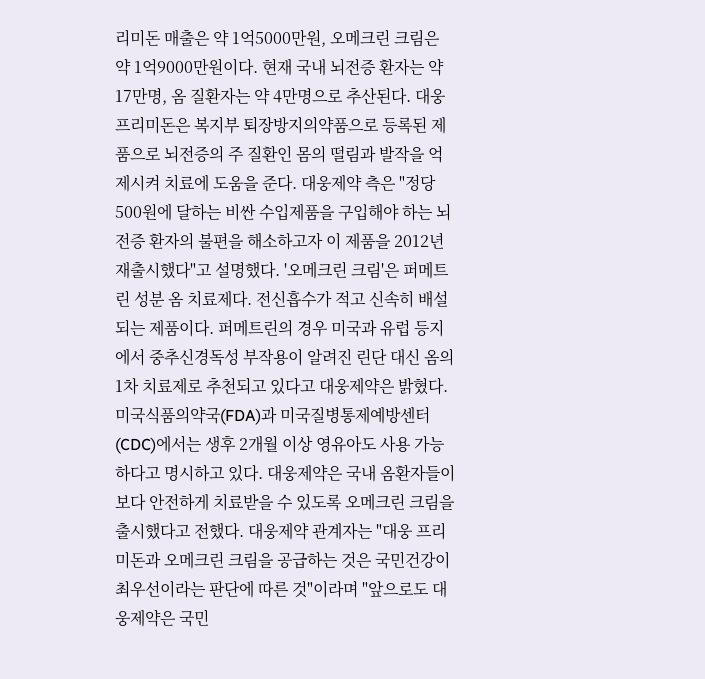리미돈 매출은 약 1억5000만원, 오메크린 크림은 약 1억9000만원이다. 현재 국내 뇌전증 환자는 약 17만명, 옴 질환자는 약 4만명으로 추산된다. 대웅프리미돈은 복지부 퇴장방지의약품으로 등록된 제품으로 뇌전증의 주 질환인 몸의 떨림과 발작을 억제시켜 치료에 도움을 준다. 대웅제약 측은 "정당 500원에 달하는 비싼 수입제품을 구입해야 하는 뇌전증 환자의 불편을 해소하고자 이 제품을 2012년 재출시했다"고 설명했다. '오메크린 크림'은 퍼메트린 성분 옴 치료제다. 전신흡수가 적고 신속히 배설되는 제품이다. 퍼메트린의 경우 미국과 유럽 등지에서 중추신경독성 부작용이 알려진 린단 대신 옴의 1차 치료제로 추천되고 있다고 대웅제약은 밝혔다. 미국식품의약국(FDA)과 미국질병통제예방센터(CDC)에서는 생후 2개월 이상 영유아도 사용 가능하다고 명시하고 있다. 대웅제약은 국내 옴환자들이 보다 안전하게 치료받을 수 있도록 오메크린 크림을 출시했다고 전했다. 대웅제약 관계자는 "대웅 프리미돈과 오메크린 크림을 공급하는 것은 국민건강이 최우선이라는 판단에 따른 것"이라며 "앞으로도 대웅제약은 국민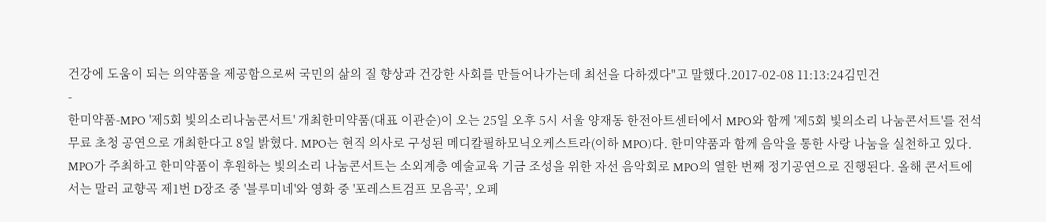건강에 도움이 되는 의약품을 제공함으로써 국민의 삶의 질 향상과 건강한 사회를 만들어나가는데 최선을 다하겠다"고 말했다.2017-02-08 11:13:24김민건
-
한미약품-MPO '제5회 빛의소리나눔콘서트' 개최한미약품(대표 이관순)이 오는 25일 오후 5시 서울 양재동 한전아트센터에서 MPO와 함께 '제5회 빛의소리 나눔콘서트'를 전석 무료 초청 공연으로 개최한다고 8일 밝혔다. MPO는 현직 의사로 구성된 메디칼필하모닉오케스트라(이하 MPO)다. 한미약품과 함께 음악을 통한 사랑 나눔을 실천하고 있다. MPO가 주최하고 한미약품이 후원하는 빛의소리 나눔콘서트는 소외계층 예술교육 기금 조성을 위한 자선 음악회로 MPO의 열한 번째 정기공연으로 진행된다. 올해 콘서트에서는 말러 교향곡 제1번 D장조 중 '블루미네'와 영화 중 '포레스트검프 모음곡', 오페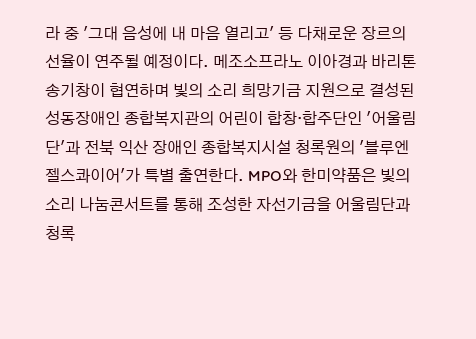라 중 '그대 음성에 내 마음 열리고' 등 다채로운 장르의 선율이 연주될 예정이다. 메조소프라노 이아경과 바리톤 송기창이 협연하며 빛의 소리 희망기금 지원으로 결성된 성동장애인 종합복지관의 어린이 합창·합주단인 '어울림단'과 전북 익산 장애인 종합복지시설 청록원의 '블루엔젤스콰이어'가 특별 출연한다. MPO와 한미약품은 빛의소리 나눔콘서트를 통해 조성한 자선기금을 어울림단과 청록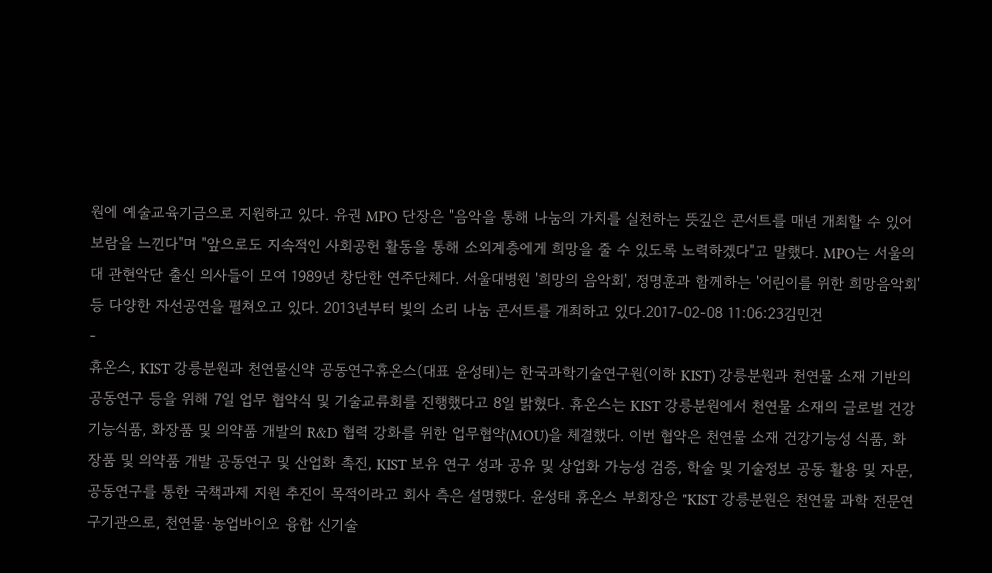원에 예술교육기금으로 지원하고 있다. 유권 MPO 단장은 "음악을 통해 나눔의 가치를 실천하는 뜻깊은 콘서트를 매년 개최할 수 있어 보람을 느낀다"며 "앞으로도 지속적인 사회공헌 활동을 통해 소외계층에게 희망을 줄 수 있도록 노력하겠다"고 말했다. MPO는 서울의대 관현악단 출신 의사들이 모여 1989년 창단한 연주단체다. 서울대병원 '희망의 음악회', 정명훈과 함께하는 '어린이를 위한 희망음악회' 등 다양한 자선공연을 펼쳐오고 있다. 2013년부터 빛의 소리 나눔 콘서트를 개최하고 있다.2017-02-08 11:06:23김민건
-
휴온스, KIST 강릉분원과 천연물신약 공동연구휴온스(대표 윤성태)는 한국과학기술연구원(이하 KIST) 강릉분원과 천연물 소재 기반의 공동연구 등을 위해 7일 업무 협약식 및 기술교류회를 진행했다고 8일 밝혔다. 휴온스는 KIST 강릉분원에서 천연물 소재의 글로벌 건강기능식품, 화장품 및 의약품 개발의 R&D 협력 강화를 위한 업무협약(MOU)을 체결했다. 이번 협약은 천연물 소재 건강기능성 식품, 화장품 및 의약품 개발 공동연구 및 산업화 촉진, KIST 보유 연구 성과 공유 및 상업화 가능성 검증, 학술 및 기술정보 공동 활용 및 자문, 공동연구를 통한 국책과제 지원 추진이 목적이라고 회사 측은 설명했다. 윤성태 휴온스 부회장은 "KIST 강릉분원은 천연물 과학 전문연구기관으로, 천연물·농업바이오 융합 신기술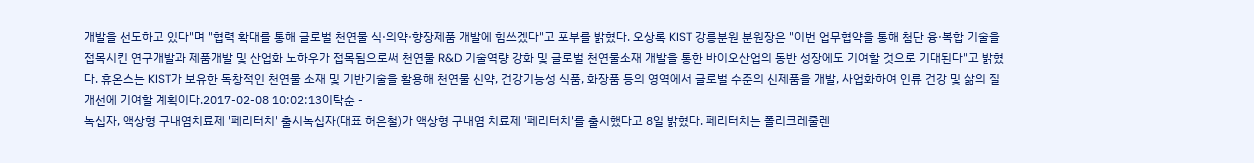개발을 선도하고 있다"며 "협력 확대를 통해 글로벌 천연물 식·의약·향장제품 개발에 힘쓰겠다"고 포부를 밝혔다. 오상록 KIST 강릉분원 분원장은 "이번 업무협약을 통해 첨단 융·복합 기술을 접목시킨 연구개발과 제품개발 및 산업화 노하우가 접목됨으로써 천연물 R&D 기술역량 강화 및 글로벌 천연물소재 개발을 통한 바이오산업의 동반 성장에도 기여할 것으로 기대된다"고 밝혔다. 휴온스는 KIST가 보유한 독창적인 천연물 소재 및 기반기술을 활용해 천연물 신약, 건강기능성 식품, 화장품 등의 영역에서 글로벌 수준의 신제품을 개발, 사업화하여 인류 건강 및 삶의 질 개선에 기여할 계획이다.2017-02-08 10:02:13이탁순 -
녹십자, 액상형 구내염치료제 '페리터치' 출시녹십자(대표 허은철)가 액상형 구내염 치료제 '페리터치'를 출시했다고 8일 밝혔다. 페리터치는 폴리크레줄렌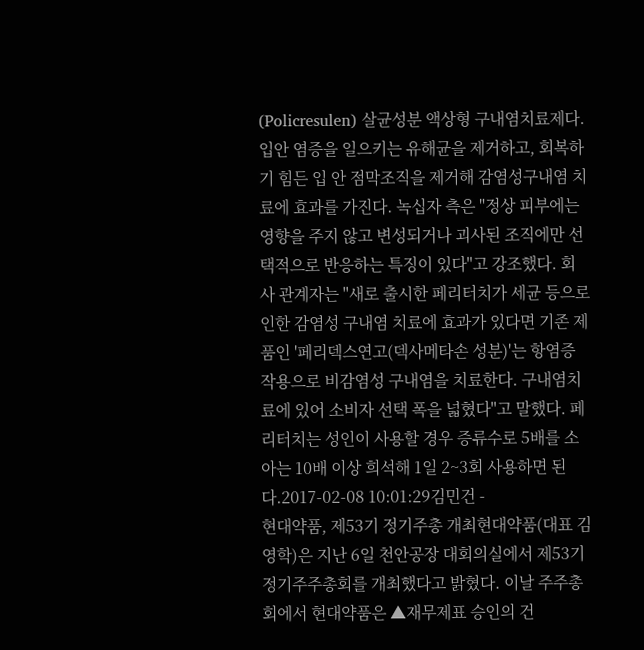(Policresulen) 살균성분 액상형 구내염치료제다. 입안 염증을 일으키는 유해균을 제거하고, 회복하기 힘든 입 안 점막조직을 제거해 감염성구내염 치료에 효과를 가진다. 녹십자 측은 "정상 피부에는 영향을 주지 않고 변성되거나 괴사된 조직에만 선택적으로 반응하는 특징이 있다"고 강조했다. 회사 관계자는 "새로 출시한 페리터치가 세균 등으로 인한 감염성 구내염 치료에 효과가 있다면 기존 제품인 '페리덱스연고(덱사메타손 성분)'는 항염증 작용으로 비감염성 구내염을 치료한다. 구내염치료에 있어 소비자 선택 폭을 넓혔다"고 말했다. 페리터치는 성인이 사용할 경우 증류수로 5배를 소아는 10배 이상 희석해 1일 2~3회 사용하면 된다.2017-02-08 10:01:29김민건 -
현대약품, 제53기 정기주총 개최현대약품(대표 김영학)은 지난 6일 천안공장 대회의실에서 제53기 정기주주총회를 개최했다고 밝혔다. 이날 주주총회에서 현대약품은 ▲재무제표 승인의 건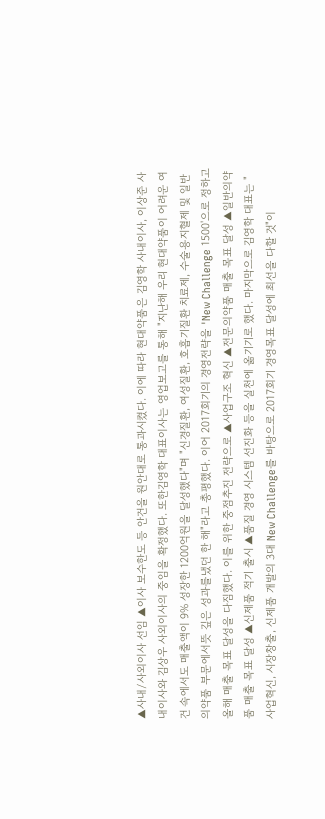▲사내/사외이사 선임 ▲이사 보수한도 등 안건을 원안대로 통과시켰다. 이에 따라 현대약품은 김영학 사내이사, 이상준 사내이사와 김상우 사외이사의 중임을 확정했다. 또한김영학 대표이사는 영업보고를 통해 "지난해 우리 현대약품이 어려운 여건 속에서도 매출액이 9% 성장한 1200억원을 달성했다"며 "신경질환, 여성질환, 호흡기질환 치료제, 수술용지혈제 및 일반의약품 부문에서뜻 깊은 성과를냈던 한 해"라고 총평했다. 이어 2017회기의 경영전략을 'New Challenge 1500'으로 정하고올해 매출 목표 달성을 다짐했다. 이를 위한 중점추진 전략으로 ▲사업구조 혁신 ▲전문의약품 매출 목표 달성 ▲일반의약품 매출 목표 달성 ▲신제품 적기 출시 ▲품질 경영 시스템 선진화 등을 실천에 옮기기로 했다. 마지막으로 김영학 대표는 "사업혁신, 시장창출, 신제품 개발의 3대 New Challenge를 바탕으로 2017회기 경영목표 달성에 최선을 다할 것"이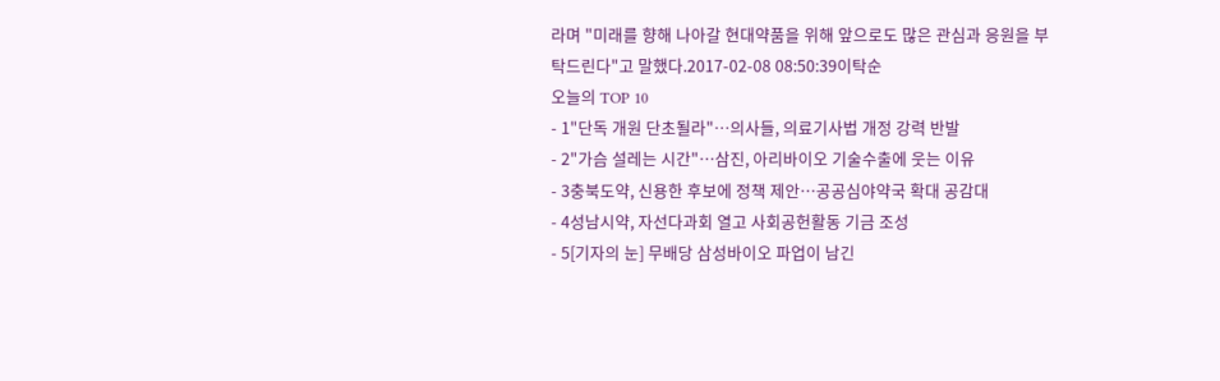라며 "미래를 향해 나아갈 현대약품을 위해 앞으로도 많은 관심과 응원을 부탁드린다"고 말했다.2017-02-08 08:50:39이탁순
오늘의 TOP 10
- 1"단독 개원 단초될라"…의사들, 의료기사법 개정 강력 반발
- 2"가슴 설레는 시간"…삼진, 아리바이오 기술수출에 웃는 이유
- 3충북도약, 신용한 후보에 정책 제안…공공심야약국 확대 공감대
- 4성남시약, 자선다과회 열고 사회공헌활동 기금 조성
- 5[기자의 눈] 무배당 삼성바이오 파업이 남긴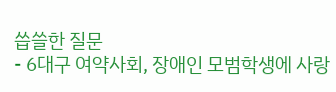씁쓸한 질문
- 6대구 여약사회, 장애인 모범학생에 사랑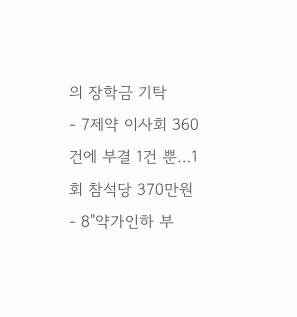의 장학금 기탁
- 7제약 이사회 360건에 부결 1건 뿐…1회 참석당 370만원
- 8"약가인하 부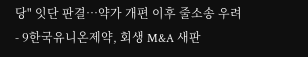당" 잇단 판결…약가 개편 이후 줄소송 우려
- 9한국유니온제약, 회생 M&A 새판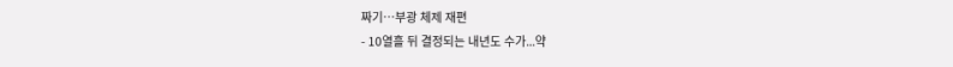짜기…부광 체제 재편
- 10열흘 뒤 결정되는 내년도 수가...약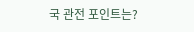국 관전 포인트는?